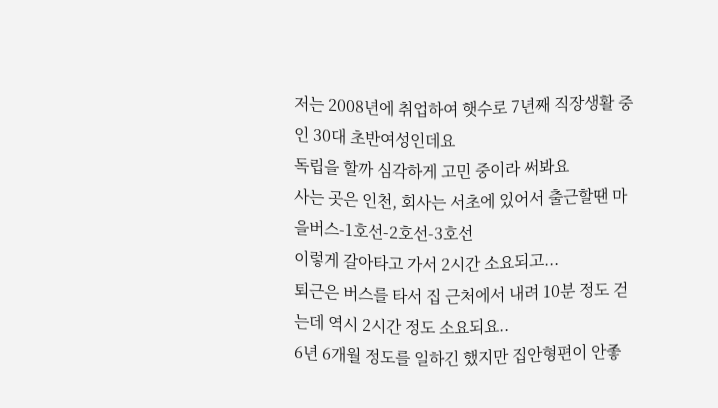저는 2008년에 취업하여 햇수로 7년째 직장생활 중인 30대 초반여성인데요
독립을 할까 심각하게 고민 중이라 써봐요
사는 곳은 인천, 회사는 서초에 있어서 출근할땐 마을버스-1호선-2호선-3호선
이렇게 갈아타고 가서 2시간 소요되고...
퇴근은 버스를 타서 집 근처에서 내려 10분 정도 걷는데 역시 2시간 정도 소요되요..
6년 6개월 정도를 일하긴 했지만 집안형편이 안좋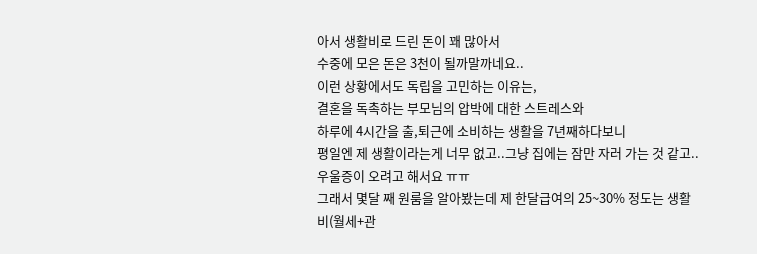아서 생활비로 드린 돈이 꽤 많아서
수중에 모은 돈은 3천이 될까말까네요..
이런 상황에서도 독립을 고민하는 이유는,
결혼을 독촉하는 부모님의 압박에 대한 스트레스와
하루에 4시간을 출,퇴근에 소비하는 생활을 7년째하다보니
평일엔 제 생활이라는게 너무 없고..그냥 집에는 잠만 자러 가는 것 같고..
우울증이 오려고 해서요 ㅠㅠ
그래서 몇달 째 원룸을 알아봤는데 제 한달급여의 25~30% 정도는 생활비(월세+관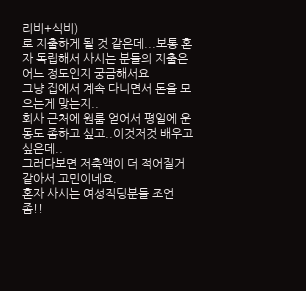리비+식비)
로 지출하게 될 것 같은데...보통 혼자 독립해서 사시는 분들의 지출은 어느 정도인지 궁금해서요
그냥 집에서 계속 다니면서 돈을 모으는게 맞는지..
회사 근처에 원룸 얻어서 평일에 운동도 좀하고 싶고..이것저것 배우고 싶은데..
그러다보면 저축액이 더 적어질거 같아서 고민이네요.
혼자 사시는 여성직딩분들 조언 좀!!